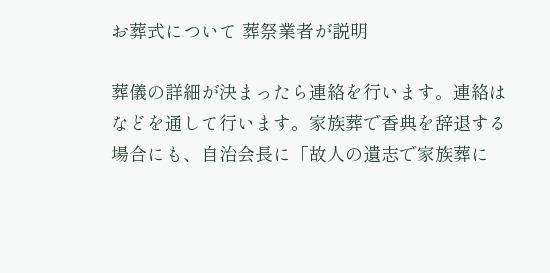お葬式について 葬祭業者が説明

葬儀の詳細が決まったら連絡を行います。連絡はなどを通して行います。家族葬で香典を辞退する場合にも、自治会長に「故人の遺志で家族葬に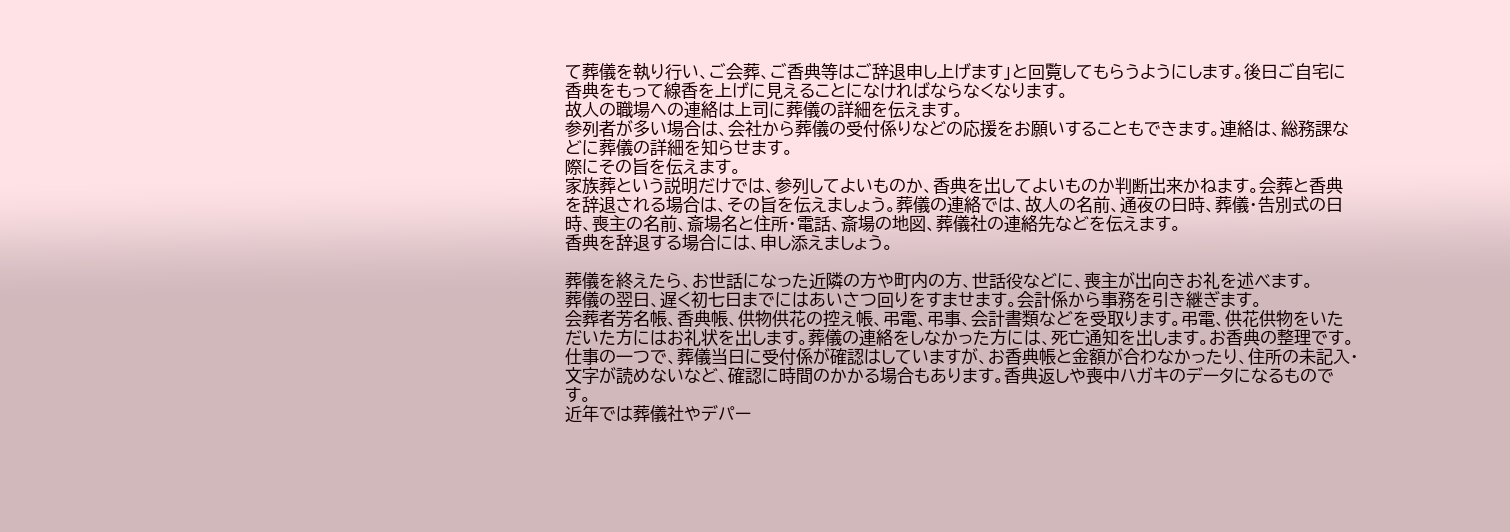て葬儀を執り行い、ご会葬、ご香典等はご辞退申し上げます」と回覧してもらうようにします。後日ご自宅に香典をもって線香を上げに見えることになければならなくなります。
故人の職場への連絡は上司に葬儀の詳細を伝えます。
参列者が多い場合は、会社から葬儀の受付係りなどの応援をお願いすることもできます。連絡は、総務課などに葬儀の詳細を知らせます。
際にその旨を伝えます。
家族葬という説明だけでは、参列してよいものか、香典を出してよいものか判断出来かねます。会葬と香典を辞退される場合は、その旨を伝えましょう。葬儀の連絡では、故人の名前、通夜の日時、葬儀・告別式の日時、喪主の名前、斎場名と住所・電話、斎場の地図、葬儀社の連絡先などを伝えます。
香典を辞退する場合には、申し添えましょう。

葬儀を終えたら、お世話になった近隣の方や町内の方、世話役などに、喪主が出向きお礼を述べます。
葬儀の翌日、遅く初七日までにはあいさつ回りをすませます。会計係から事務を引き継ぎます。
会葬者芳名帳、香典帳、供物供花の控え帳、弔電、弔事、会計書類などを受取ります。弔電、供花供物をいただいた方にはお礼状を出します。葬儀の連絡をしなかった方には、死亡通知を出します。お香典の整理です。
仕事の一つで、葬儀当日に受付係が確認はしていますが、お香典帳と金額が合わなかったり、住所の未記入・文字が読めないなど、確認に時間のかかる場合もあります。香典返しや喪中ハガキのデータになるものです。
近年では葬儀社やデパー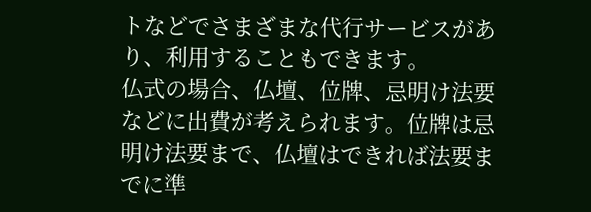トなどでさまざまな代行サービスがあり、利用することもできます。
仏式の場合、仏壇、位牌、忌明け法要などに出費が考えられます。位牌は忌明け法要まで、仏壇はできれば法要までに準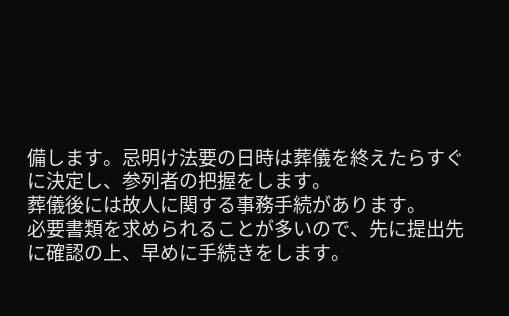備します。忌明け法要の日時は葬儀を終えたらすぐに決定し、参列者の把握をします。
葬儀後には故人に関する事務手続があります。
必要書類を求められることが多いので、先に提出先に確認の上、早めに手続きをします。